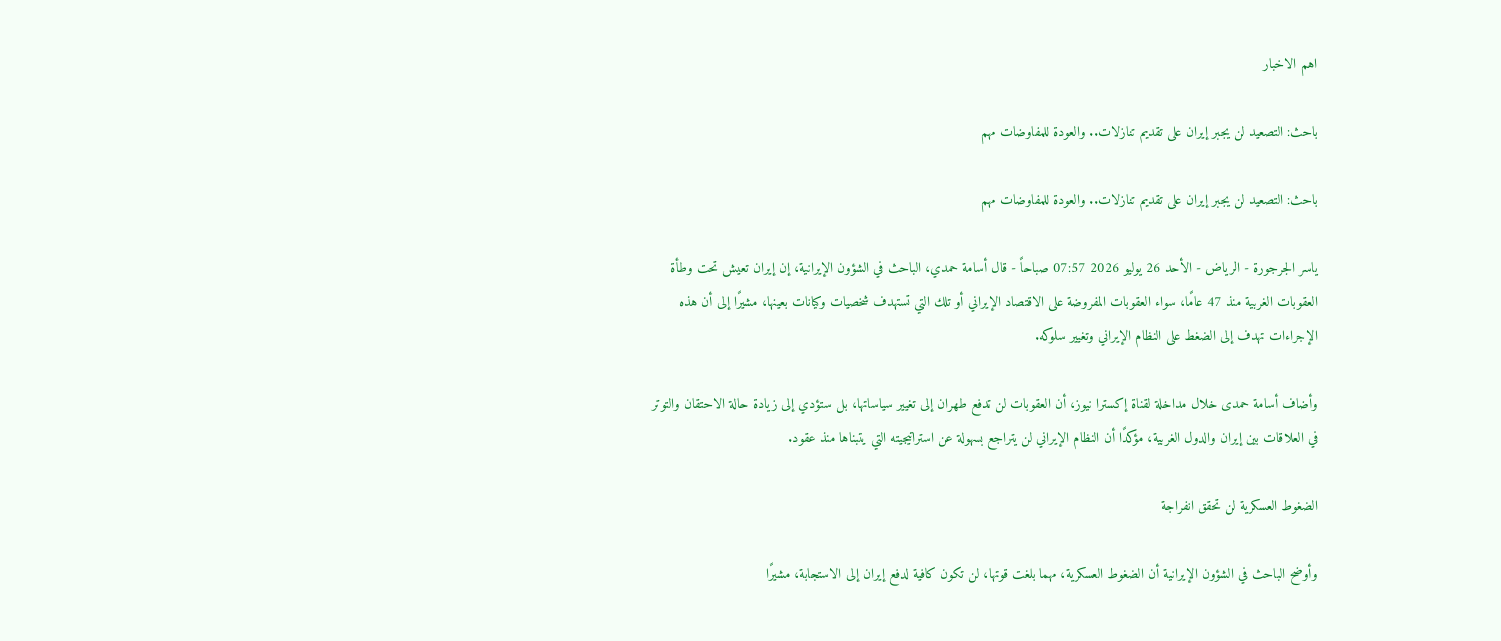اهم الاخبار

باحث: التصعيد لن يجبر إيران على تقديم تنازلات.. والعودة للمفاوضات مهم

باحث: التصعيد لن يجبر إيران على تقديم تنازلات.. والعودة للمفاوضات مهم

ياسر الجرجورة - الرياض - الأحد 26 يوليو 2026 07:57 صباحاً - قال أسامة حمدي، الباحث في الشؤون الإيرانية، إن إيران تعيش تحت وطأة العقوبات الغربية منذ 47 عامًا، سواء العقوبات المفروضة على الاقتصاد الإيراني أو تلك التي تستهدف شخصيات وكيانات بعينها، مشيرًا إلى أن هذه الإجراءات تهدف إلى الضغط على النظام الإيراني وتغيير سلوكه.

وأضاف أسامة حمدى خلال مداخلة لقناة إكسترا نيوز، أن العقوبات لن تدفع طهران إلى تغيير سياساتها، بل ستؤدي إلى زيادة حالة الاحتقان والتوتر في العلاقات بين إيران والدول الغربية، مؤكدًا أن النظام الإيراني لن يتراجع بسهولة عن استراتيجيته التي يتبناها منذ عقود.

الضغوط العسكرية لن تحقق انفراجة

وأوضح الباحث في الشؤون الإيرانية أن الضغوط العسكرية، مهما بلغت قوتها، لن تكون كافية لدفع إيران إلى الاستجابة، مشيرًا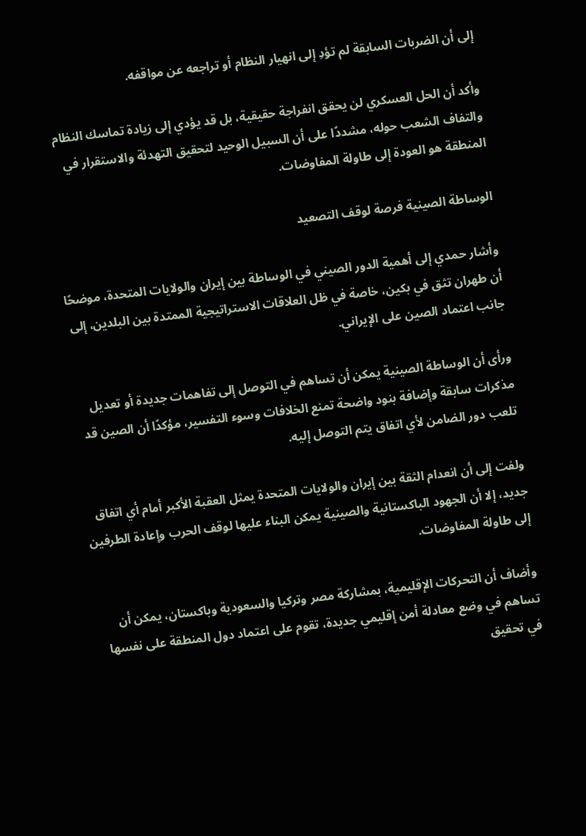إلى أن الضربات السابقة لم تؤدِ إلى انهيار النظام أو تراجعه عن مواقفه.

وأكد أن الحل العسكري لن يحقق انفراجة حقيقية، بل قد يؤدي إلى زيادة تماسك النظام والتفاف الشعب حوله، مشددًا على أن السبيل الوحيد لتحقيق التهدئة والاستقرار في المنطقة هو العودة إلى طاولة المفاوضات.

الوساطة الصينية فرصة لوقف التصعيد

وأشار حمدي إلى أهمية الدور الصيني في الوساطة بين إيران والولايات المتحدة، موضحًا أن طهران تثق في بكين، خاصة في ظل العلاقات الاستراتيجية الممتدة بين البلدين، إلى جانب اعتماد الصين على الإيراني.

ورأى أن الوساطة الصينية يمكن أن تساهم في التوصل إلى تفاهمات جديدة أو تعديل مذكرات سابقة وإضافة بنود واضحة تمنع الخلافات وسوء التفسير، مؤكدًا أن الصين قد تلعب دور الضامن لأي اتفاق يتم التوصل إليه.

ولفت إلى أن انعدام الثقة بين إيران والولايات المتحدة يمثل العقبة الأكبر أمام أي اتفاق جديد، إلا أن الجهود الباكستانية والصينية يمكن البناء عليها لوقف الحرب وإعادة الطرفين إلى طاولة المفاوضات.

وأضاف أن التحركات الإقليمية، بمشاركة مصر وتركيا والسعودية وباكستان، يمكن أن تساهم في وضع معادلة أمن إقليمي جديدة، تقوم على اعتماد دول المنطقة على نفسها في تحقيق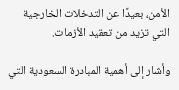الأمن، بعيدًا عن التدخلات الخارجية التي تزيد من تعقيد الأزمات.

وأشار إلى أهمية المبادرة السعودية التي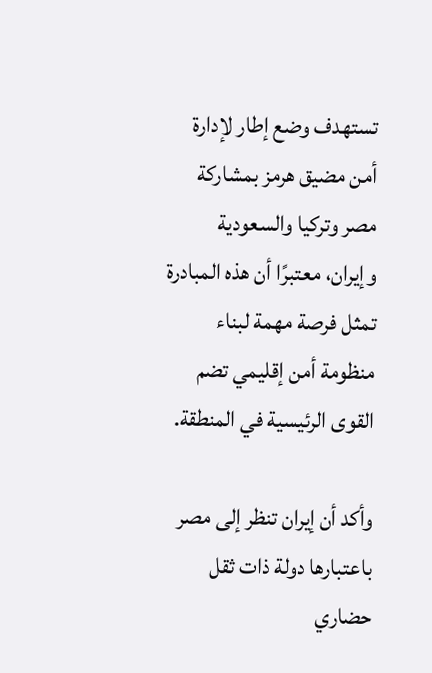تستهدف وضع إطار لإدارة أمن مضيق هرمز بمشاركة مصر وتركيا والسعودية وإيران، معتبرًا أن هذه المبادرة تمثل فرصة مهمة لبناء منظومة أمن إقليمي تضم القوى الرئيسية في المنطقة.

وأكد أن إيران تنظر إلى مصر باعتبارها دولة ذات ثقل حضاري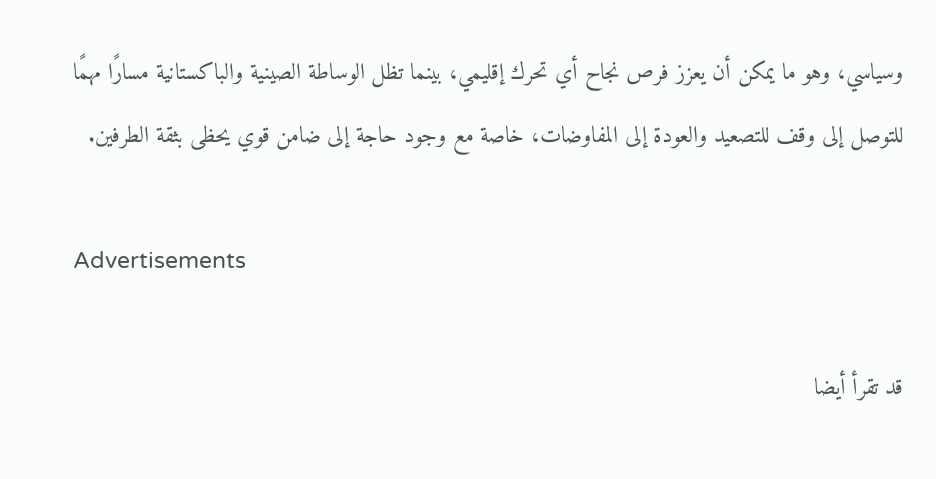وسياسي، وهو ما يمكن أن يعزز فرص نجاح أي تحرك إقليمي، بينما تظل الوساطة الصينية والباكستانية مسارًا مهمًا للتوصل إلى وقف للتصعيد والعودة إلى المفاوضات، خاصة مع وجود حاجة إلى ضامن قوي يحظى بثقة الطرفين.

Advertisements

قد تقرأ أيضا